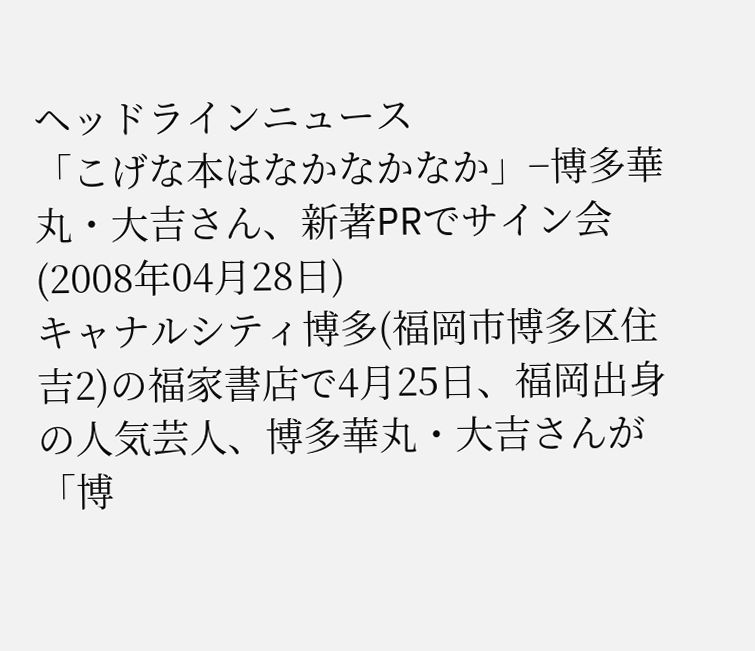ヘッドラインニュース
「こげな本はなかなかなか」−博多華丸・大吉さん、新著PRでサイン会
(2008年04月28日)
キャナルシティ博多(福岡市博多区住吉2)の福家書店で4月25日、福岡出身の人気芸人、博多華丸・大吉さんが「博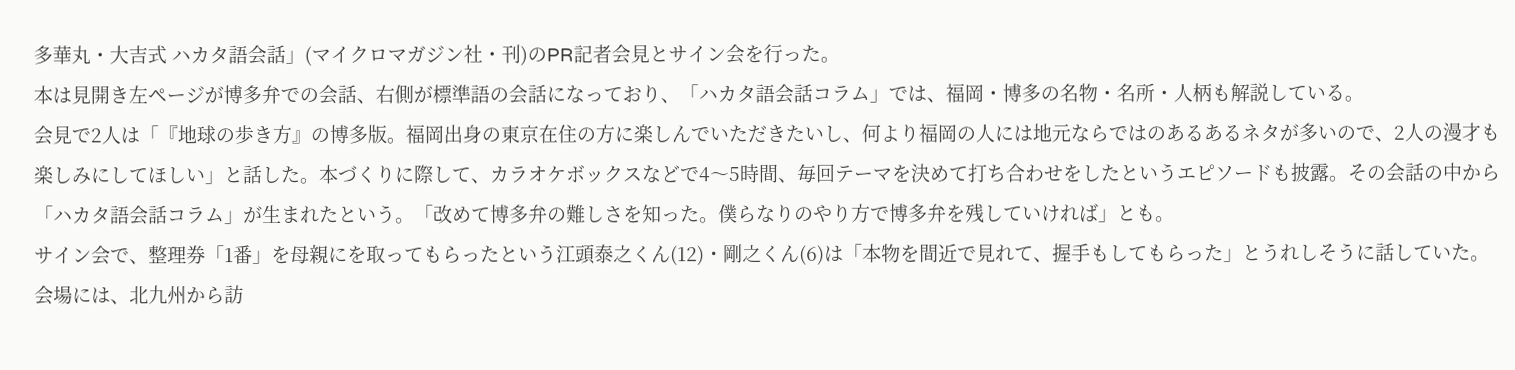多華丸・大吉式 ハカタ語会話」(マイクロマガジン社・刊)のPR記者会見とサイン会を行った。
本は見開き左ページが博多弁での会話、右側が標準語の会話になっており、「ハカタ語会話コラム」では、福岡・博多の名物・名所・人柄も解説している。
会見で2人は「『地球の歩き方』の博多版。福岡出身の東京在住の方に楽しんでいただきたいし、何より福岡の人には地元ならではのあるあるネタが多いので、2人の漫才も楽しみにしてほしい」と話した。本づくりに際して、カラオケボックスなどで4〜5時間、毎回テーマを決めて打ち合わせをしたというエピソードも披露。その会話の中から「ハカタ語会話コラム」が生まれたという。「改めて博多弁の難しさを知った。僕らなりのやり方で博多弁を残していければ」とも。
サイン会で、整理券「1番」を母親にを取ってもらったという江頭泰之くん(12)・剛之くん(6)は「本物を間近で見れて、握手もしてもらった」とうれしそうに話していた。会場には、北九州から訪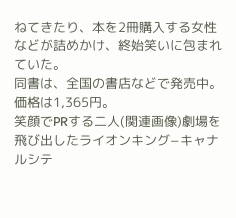ねてきたり、本を2冊購入する女性などが詰めかけ、終始笑いに包まれていた。
同書は、全国の書店などで発売中。価格は1,365円。
笑顔でPRする二人(関連画像)劇場を飛び出したライオンキング−キャナルシテ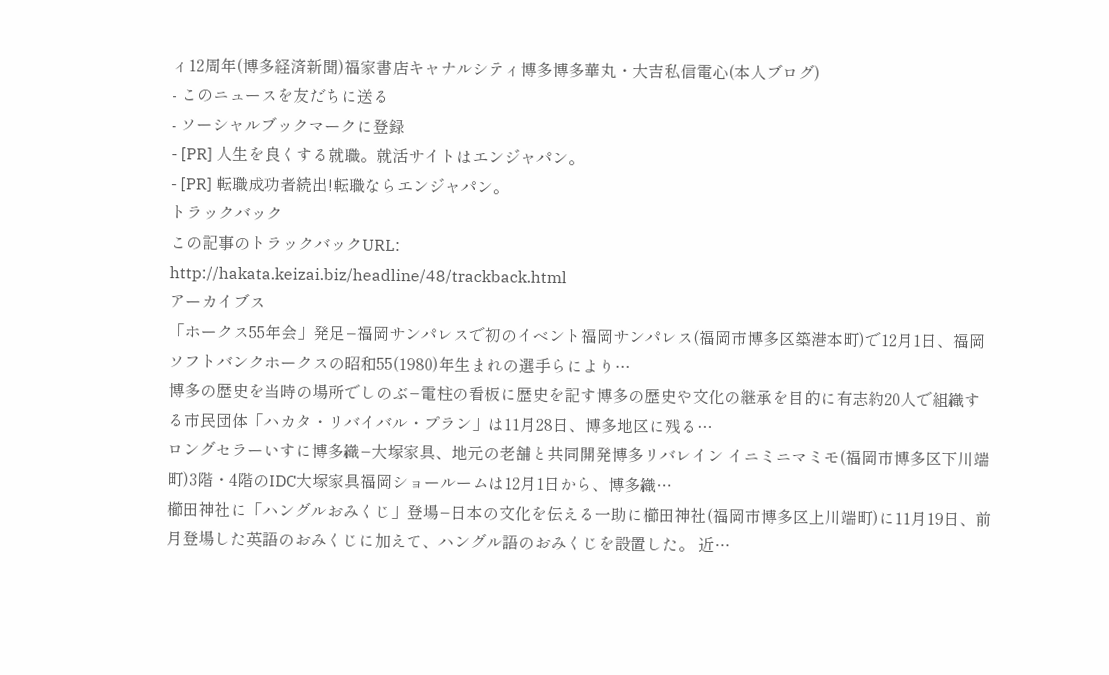ィ12周年(博多経済新聞)福家書店キャナルシティ博多博多華丸・大吉私信電心(本人ブログ)
- このニュースを友だちに送る
- ソーシャルブックマークに登録
- [PR] 人生を良くする就職。就活サイトはエンジャパン。
- [PR] 転職成功者続出!転職ならエンジャパン。
トラックバック
この記事のトラックバックURL:
http://hakata.keizai.biz/headline/48/trackback.html
アーカイブス
「ホークス55年会」発足−福岡サンパレスで初のイベント福岡サンパレス(福岡市博多区築港本町)で12月1日、福岡ソフトバンクホークスの昭和55(1980)年生まれの選手らにより…
博多の歴史を当時の場所でしのぶ−電柱の看板に歴史を記す博多の歴史や文化の継承を目的に有志約20人で組織する市民団体「ハカタ・リバイバル・プラン」は11月28日、博多地区に残る…
ロングセラーいすに博多織−大塚家具、地元の老舗と共同開発博多リバレイン イニミニマミモ(福岡市博多区下川端町)3階・4階のIDC大塚家具福岡ショールームは12月1日から、博多織…
櫛田神社に「ハングルおみくじ」登場−日本の文化を伝える一助に櫛田神社(福岡市博多区上川端町)に11月19日、前月登場した英語のおみくじに加えて、ハングル語のおみくじを設置した。 近…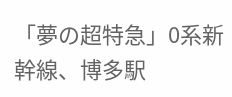「夢の超特急」0系新幹線、博多駅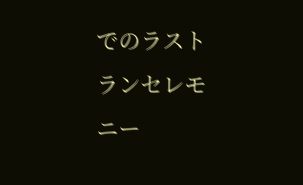でのラストランセレモニー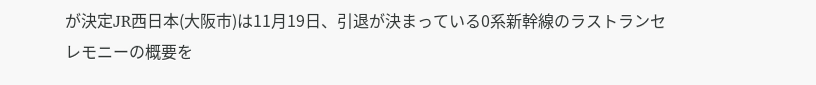が決定JR西日本(大阪市)は11月19日、引退が決まっている0系新幹線のラストランセレモニーの概要を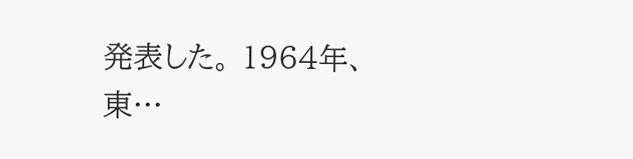発表した。 1964年、東…